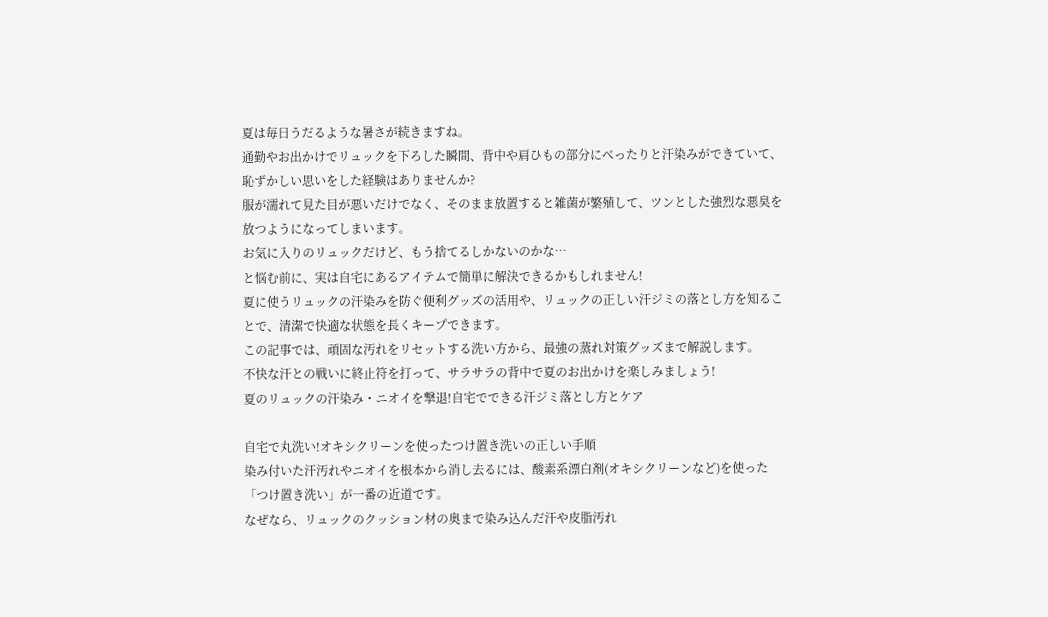夏は毎日うだるような暑さが続きますね。
通勤やお出かけでリュックを下ろした瞬間、背中や肩ひもの部分にべったりと汗染みができていて、恥ずかしい思いをした経験はありませんか?
服が濡れて見た目が悪いだけでなく、そのまま放置すると雑菌が繁殖して、ツンとした強烈な悪臭を放つようになってしまいます。
お気に入りのリュックだけど、もう捨てるしかないのかな…
と悩む前に、実は自宅にあるアイテムで簡単に解決できるかもしれません!
夏に使うリュックの汗染みを防ぐ便利グッズの活用や、リュックの正しい汗ジミの落とし方を知ることで、清潔で快適な状態を長くキープできます。
この記事では、頑固な汚れをリセットする洗い方から、最強の蒸れ対策グッズまで解説します。
不快な汗との戦いに終止符を打って、サラサラの背中で夏のお出かけを楽しみましょう!
夏のリュックの汗染み・ニオイを撃退!自宅でできる汗ジミ落とし方とケア

自宅で丸洗い!オキシクリーンを使ったつけ置き洗いの正しい手順
染み付いた汗汚れやニオイを根本から消し去るには、酸素系漂白剤(オキシクリーンなど)を使った「つけ置き洗い」が一番の近道です。
なぜなら、リュックのクッション材の奥まで染み込んだ汗や皮脂汚れ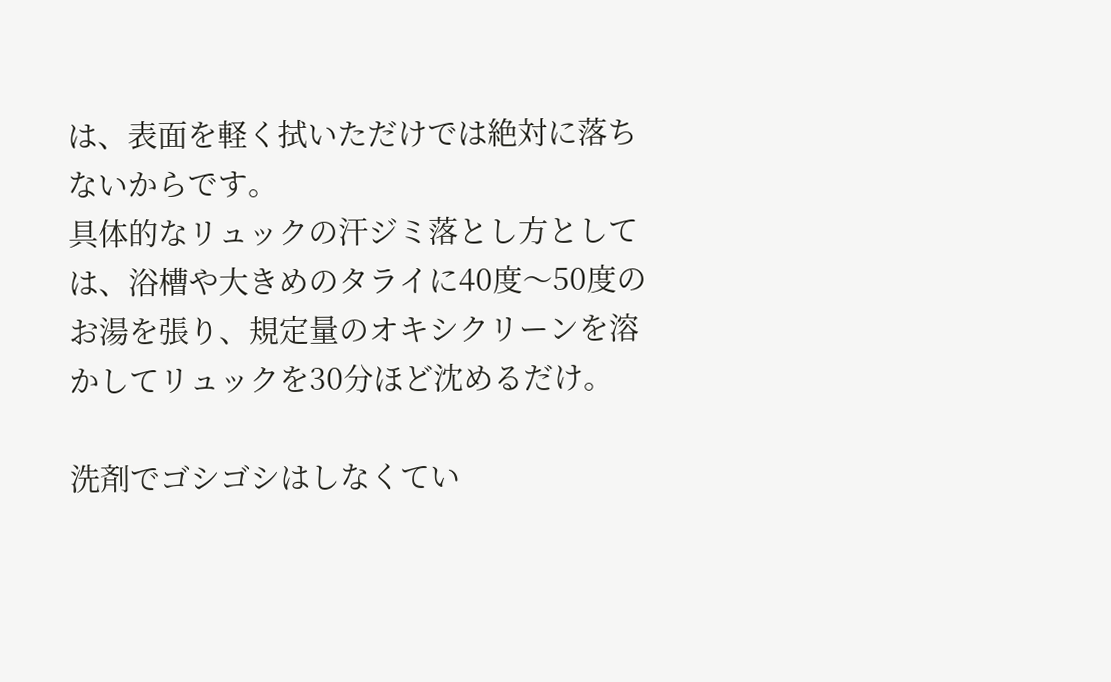は、表面を軽く拭いただけでは絶対に落ちないからです。
具体的なリュックの汗ジミ落とし方としては、浴槽や大きめのタライに40度〜50度のお湯を張り、規定量のオキシクリーンを溶かしてリュックを30分ほど沈めるだけ。

洗剤でゴシゴシはしなくてい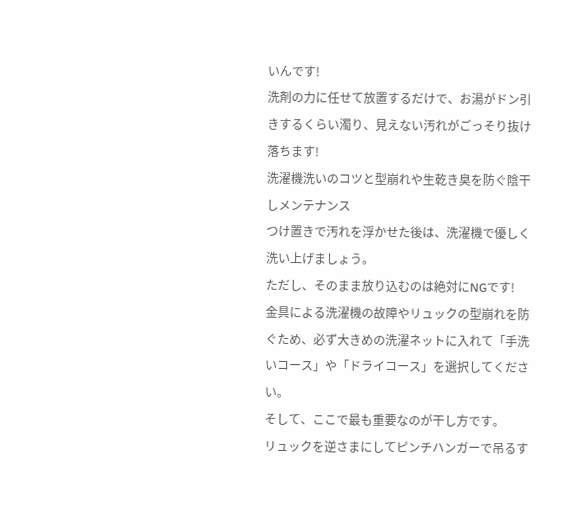いんです!
洗剤の力に任せて放置するだけで、お湯がドン引きするくらい濁り、見えない汚れがごっそり抜け落ちます!
洗濯機洗いのコツと型崩れや生乾き臭を防ぐ陰干しメンテナンス
つけ置きで汚れを浮かせた後は、洗濯機で優しく洗い上げましょう。
ただし、そのまま放り込むのは絶対にNGです!
金具による洗濯機の故障やリュックの型崩れを防ぐため、必ず大きめの洗濯ネットに入れて「手洗いコース」や「ドライコース」を選択してください。
そして、ここで最も重要なのが干し方です。
リュックを逆さまにしてピンチハンガーで吊るす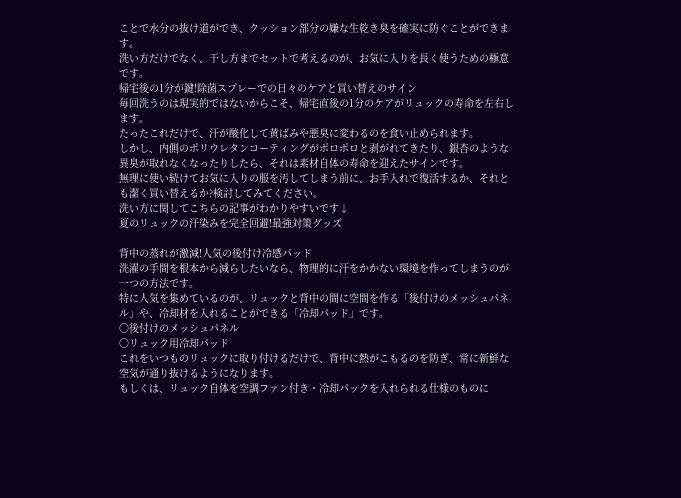ことで水分の抜け道ができ、クッション部分の嫌な生乾き臭を確実に防ぐことができます。
洗い方だけでなく、干し方までセットで考えるのが、お気に入りを長く使うための極意です。
帰宅後の1分が鍵!除菌スプレーでの日々のケアと買い替えのサイン
毎回洗うのは現実的ではないからこそ、帰宅直後の1分のケアがリュックの寿命を左右します。
たったこれだけで、汗が酸化して黄ばみや悪臭に変わるのを食い止められます。
しかし、内側のポリウレタンコーティングがポロポロと剥がれてきたり、銀杏のような異臭が取れなくなったりしたら、それは素材自体の寿命を迎えたサインです。
無理に使い続けてお気に入りの服を汚してしまう前に、お手入れで復活するか、それとも潔く買い替えるか?検討してみてください。
洗い方に関してこちらの記事がわかりやすいです↓
夏のリュックの汗染みを完全回避!最強対策グッズ

背中の蒸れが激減!人気の後付け冷感パッド
洗濯の手間を根本から減らしたいなら、物理的に汗をかかない環境を作ってしまうのが一つの方法です。
特に人気を集めているのが、リュックと背中の間に空間を作る「後付けのメッシュパネル」や、冷却材を入れることができる「冷却パッド」です。
〇後付けのメッシュパネル
〇リュック用冷却パッド
これをいつものリュックに取り付けるだけで、背中に熱がこもるのを防ぎ、常に新鮮な空気が通り抜けるようになります。
もしくは、リュック自体を空調ファン付き・冷却パックを入れられる仕様のものに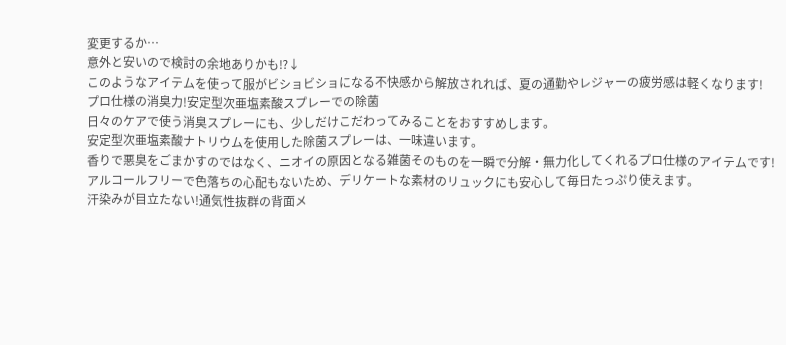変更するか…
意外と安いので検討の余地ありかも⁉↓
このようなアイテムを使って服がビショビショになる不快感から解放されれば、夏の通勤やレジャーの疲労感は軽くなります!
プロ仕様の消臭力!安定型次亜塩素酸スプレーでの除菌
日々のケアで使う消臭スプレーにも、少しだけこだわってみることをおすすめします。
安定型次亜塩素酸ナトリウムを使用した除菌スプレーは、一味違います。
香りで悪臭をごまかすのではなく、ニオイの原因となる雑菌そのものを一瞬で分解・無力化してくれるプロ仕様のアイテムです!
アルコールフリーで色落ちの心配もないため、デリケートな素材のリュックにも安心して毎日たっぷり使えます。
汗染みが目立たない!通気性抜群の背面メ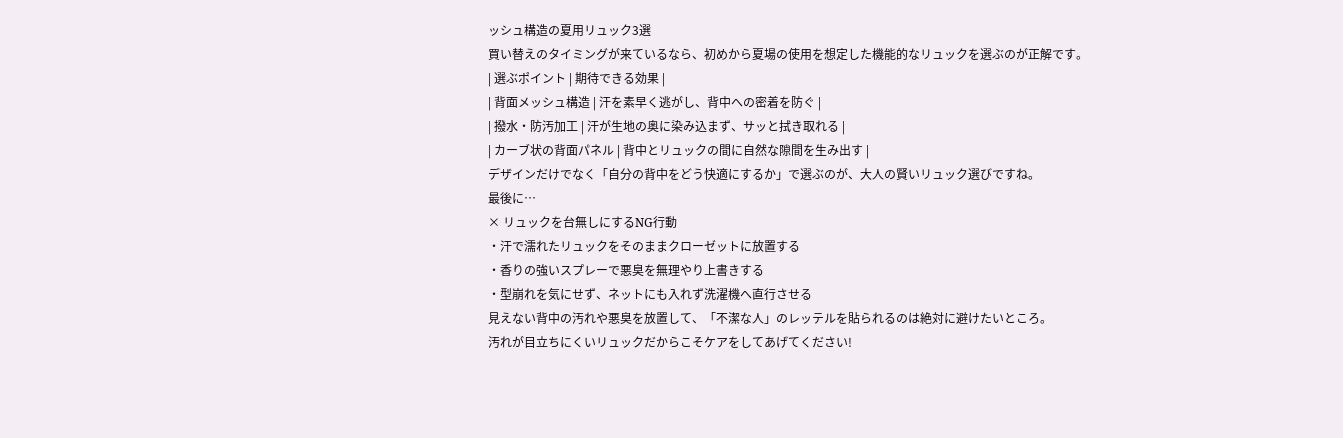ッシュ構造の夏用リュック3選
買い替えのタイミングが来ているなら、初めから夏場の使用を想定した機能的なリュックを選ぶのが正解です。
| 選ぶポイント | 期待できる効果 |
| 背面メッシュ構造 | 汗を素早く逃がし、背中への密着を防ぐ |
| 撥水・防汚加工 | 汗が生地の奥に染み込まず、サッと拭き取れる |
| カーブ状の背面パネル | 背中とリュックの間に自然な隙間を生み出す |
デザインだけでなく「自分の背中をどう快適にするか」で選ぶのが、大人の賢いリュック選びですね。
最後に…
× リュックを台無しにするNG行動
・汗で濡れたリュックをそのままクローゼットに放置する
・香りの強いスプレーで悪臭を無理やり上書きする
・型崩れを気にせず、ネットにも入れず洗濯機へ直行させる
見えない背中の汚れや悪臭を放置して、「不潔な人」のレッテルを貼られるのは絶対に避けたいところ。
汚れが目立ちにくいリュックだからこそケアをしてあげてください!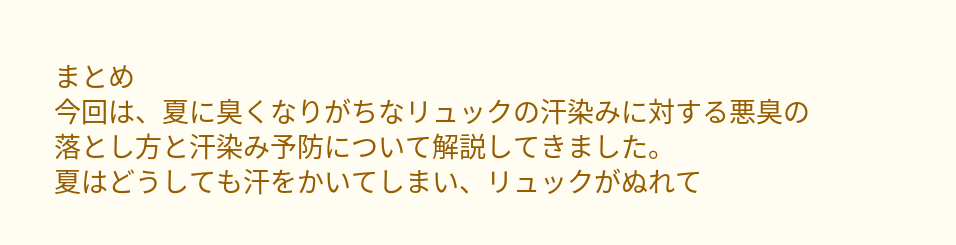まとめ
今回は、夏に臭くなりがちなリュックの汗染みに対する悪臭の落とし方と汗染み予防について解説してきました。
夏はどうしても汗をかいてしまい、リュックがぬれて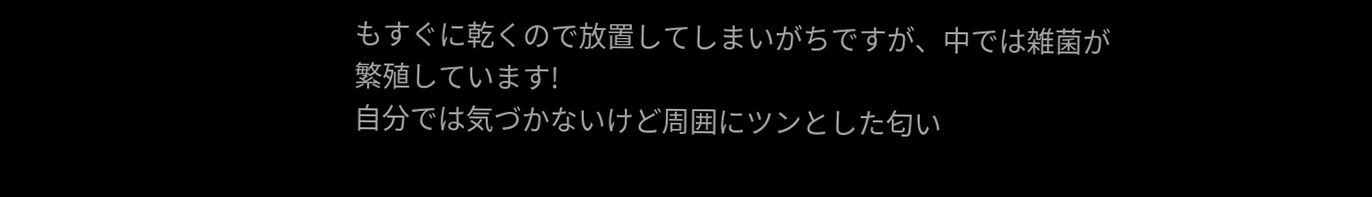もすぐに乾くので放置してしまいがちですが、中では雑菌が繁殖しています!
自分では気づかないけど周囲にツンとした匂い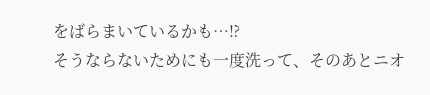をばらまいているかも…⁉
そうならないためにも一度洗って、そのあとニオ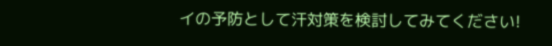イの予防として汗対策を検討してみてください!